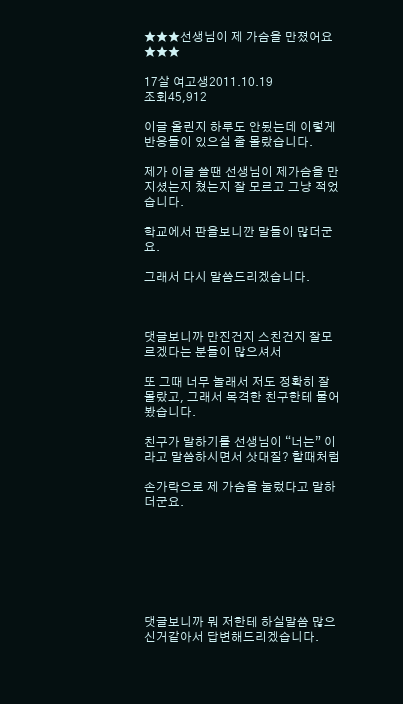★★★선생님이 제 가슴을 만졌어요★★★

17살 여고생2011.10.19
조회45,912

이글 올린지 하루도 안됬는데 이렇게 반응들이 있으실 줄 몰랐습니다.

제가 이글 쓸땐 선생님이 제가슴을 만지셨는지 쳤는지 잘 모르고 그냥 적었습니다.

학교에서 판을보니깐 말들이 많더군요.

그래서 다시 말씀드리겠습니다.



댓글보니까 만진건지 스친건지 잘모르겠다는 분들이 많으셔서

또 그때 너무 놀래서 저도 정확히 잘몰랐고, 그래서 목격한 친구한테 물어봤습니다.

친구가 말하기를 선생님이 “너는” 이라고 말씀하시면서 삿대질? 할때처럼

손가락으로 제 가슴을 눌렀다고 말하더군요.







댓글보니까 뭐 저한테 하실말씀 많으신거같아서 답변해드리겠습니다.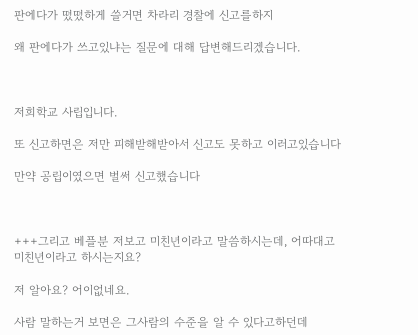판에다가 떴떴하게 쓸거면 차라리 경찰에 신고를하지

왜 판에다가 쓰고있냐는 질문에 대해 답변해드리겠습니다.



저희학교 사립입니다.

또 신고하면은 저만 피해받해받아서 신고도 못하고 이러고있습니다

만약 공립이였으면 벌써 신고했습니다



+++그리고 베플분 저보고 미친년이라고 말씀하시는데, 어따대고 미친년이라고 하시는지요?

저 알아요? 어이없네요.

사람 말하는거 보면은 그사람의 수준을 알 수 있다고하던데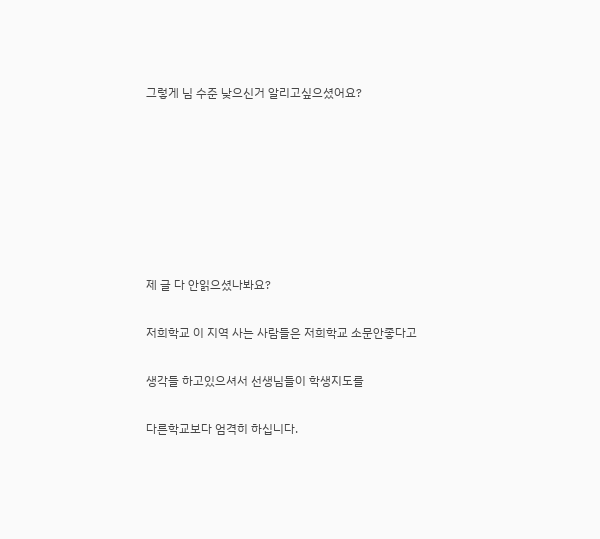그렇게 님 수준 낮으신거 알리고싶으셨어요?







제 글 다 안읽으셨나봐요?

저희학교 이 지역 사는 사람들은 저희학교 소문안좋다고

생각들 하고있으셔서 선생님들이 학생지도를

다른학교보다 엄격히 하십니다.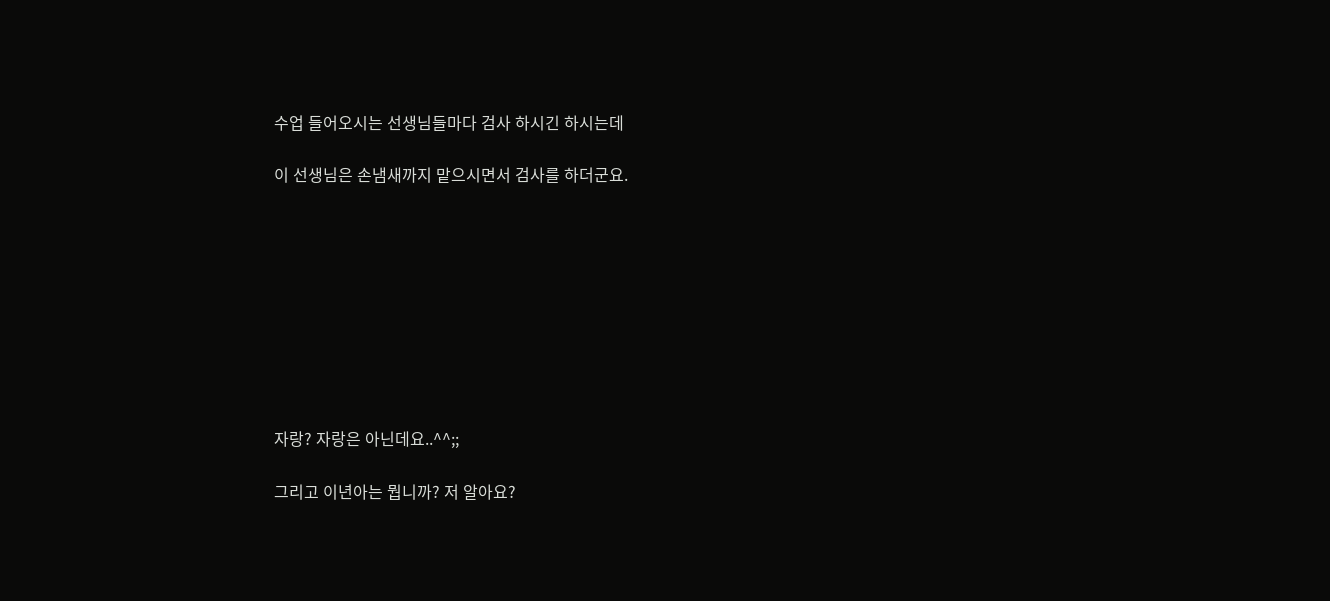수업 들어오시는 선생님들마다 검사 하시긴 하시는데

이 선생님은 손냄새까지 맡으시면서 검사를 하더군요.









자랑? 자랑은 아닌데요..^^;;

그리고 이년아는 뭡니까? 저 알아요?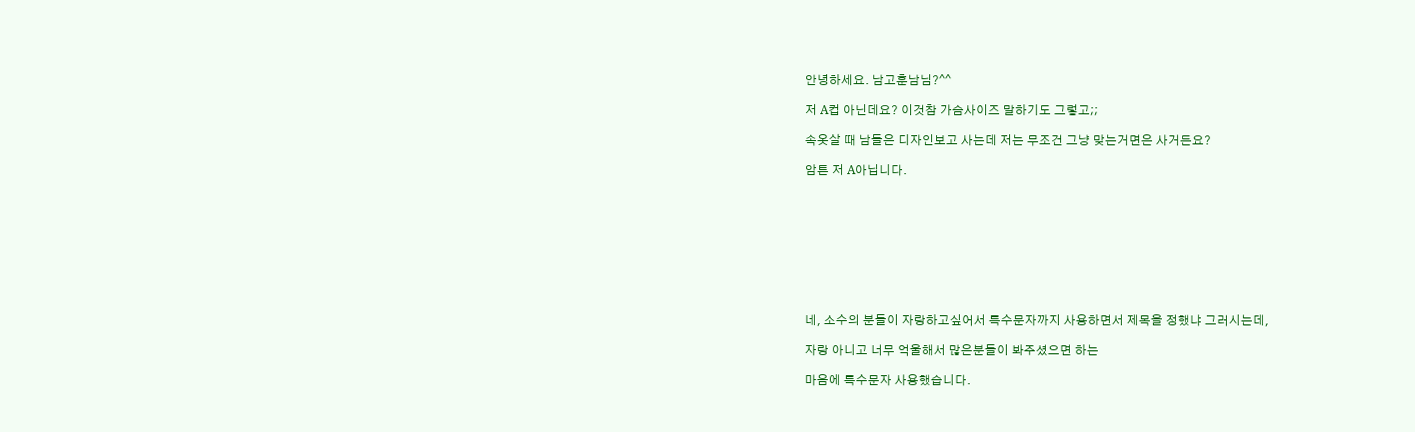안녕하세요. 남고훈남님?^^

저 A컵 아닌데요? 이것참 가슴사이즈 말하기도 그렇고;;

속옷살 때 남들은 디자인보고 사는데 저는 무조건 그냥 맞는거면은 사거든요?

암튼 저 A아닙니다.









네, 소수의 분들이 자랑하고싶어서 특수문자까지 사용하면서 제목을 정했냐 그러시는데,

자랑 아니고 너무 억울해서 많은분들이 봐주셨으면 하는

마음에 특수문자 사용했습니다.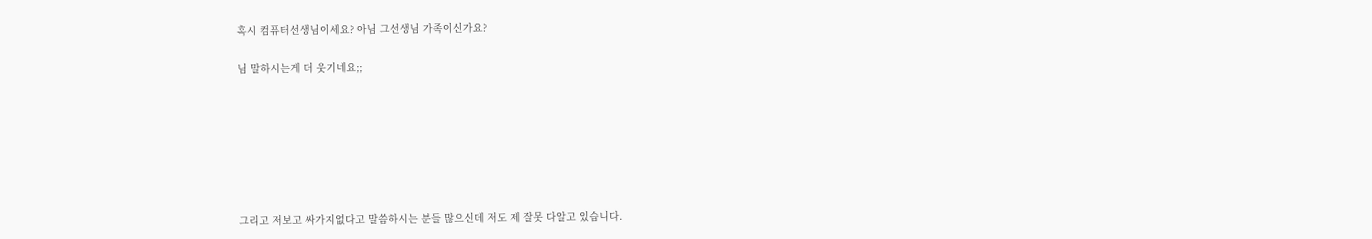혹시 컴퓨터선생님이세요? 아님 그선생님 가족이신가요?

님 말하시는게 더 웃기네요;;







그리고 저보고 싸가지없다고 말씀하시는 분들 많으신데 저도 제 잘못 다알고 있습니다.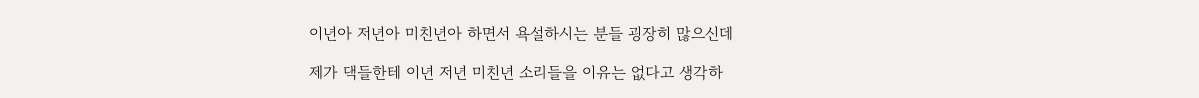이년아 저년아 미친년아 하면서 욕설하시는 분들 굉장히 많으신데

제가 댁들한테 이년 저년 미친년 소리들을 이유는 없다고 생각하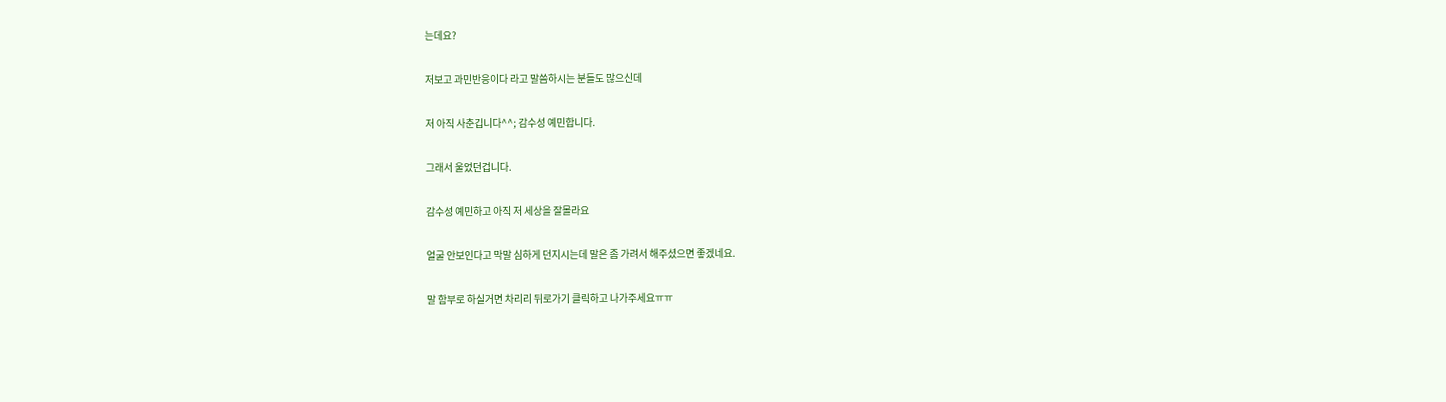는데요?

저보고 과민반응이다 라고 말씀하시는 분들도 많으신데

저 아직 사춘깁니다^^; 감수성 예민합니다.

그래서 울었던겁니다.

감수성 예민하고 아직 저 세상을 잘몰라요

얼굴 안보인다고 막말 심하게 던지시는데 말은 좀 가려서 해주셨으면 좋겠네요.

말 함부로 하실거면 차리리 뒤로가기 클릭하고 나가주세요ㅠㅠ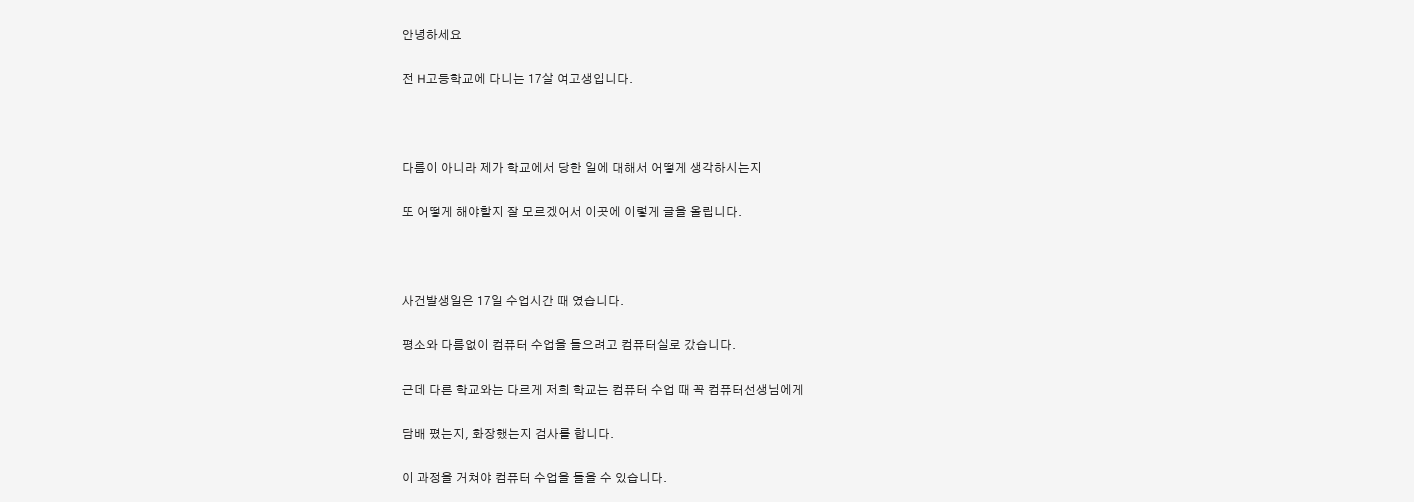안녕하세요

전 H고등학교에 다니는 17살 여고생입니다.



다름이 아니라 제가 학교에서 당한 일에 대해서 어떻게 생각하시는지

또 어떻게 해야할지 잘 모르겠어서 이곳에 이렇게 글을 올립니다.



사건발생일은 17일 수업시간 때 였습니다.

평소와 다름없이 컴퓨터 수업을 들으려고 컴퓨터실로 갔습니다.

근데 다른 학교와는 다르게 저희 학교는 컴퓨터 수업 때 꼭 컴퓨터선생님에게

담배 폈는지, 화장했는지 검사를 합니다.

이 과정을 거쳐야 컴퓨터 수업을 들을 수 있습니다.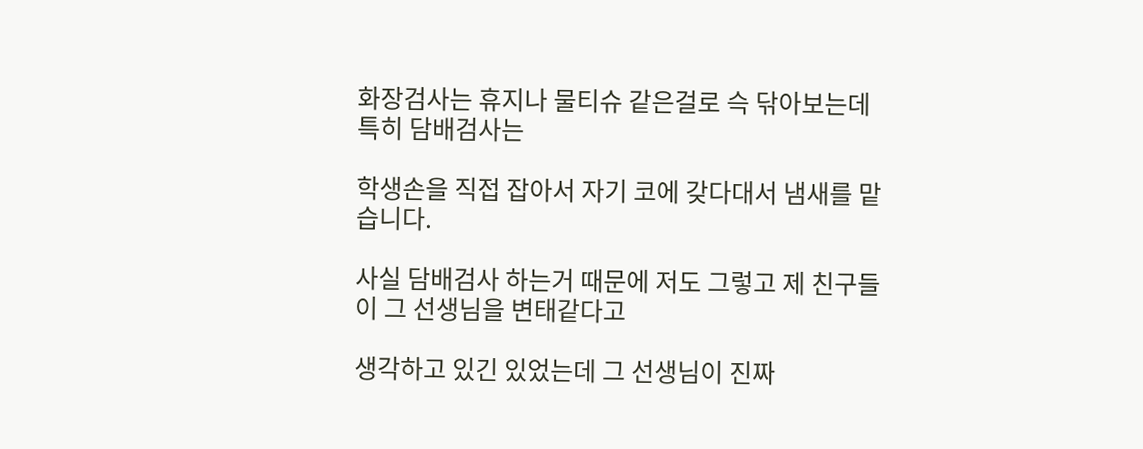화장검사는 휴지나 물티슈 같은걸로 슥 닦아보는데 특히 담배검사는

학생손을 직접 잡아서 자기 코에 갖다대서 냄새를 맡습니다.

사실 담배검사 하는거 때문에 저도 그렇고 제 친구들이 그 선생님을 변태같다고

생각하고 있긴 있었는데 그 선생님이 진짜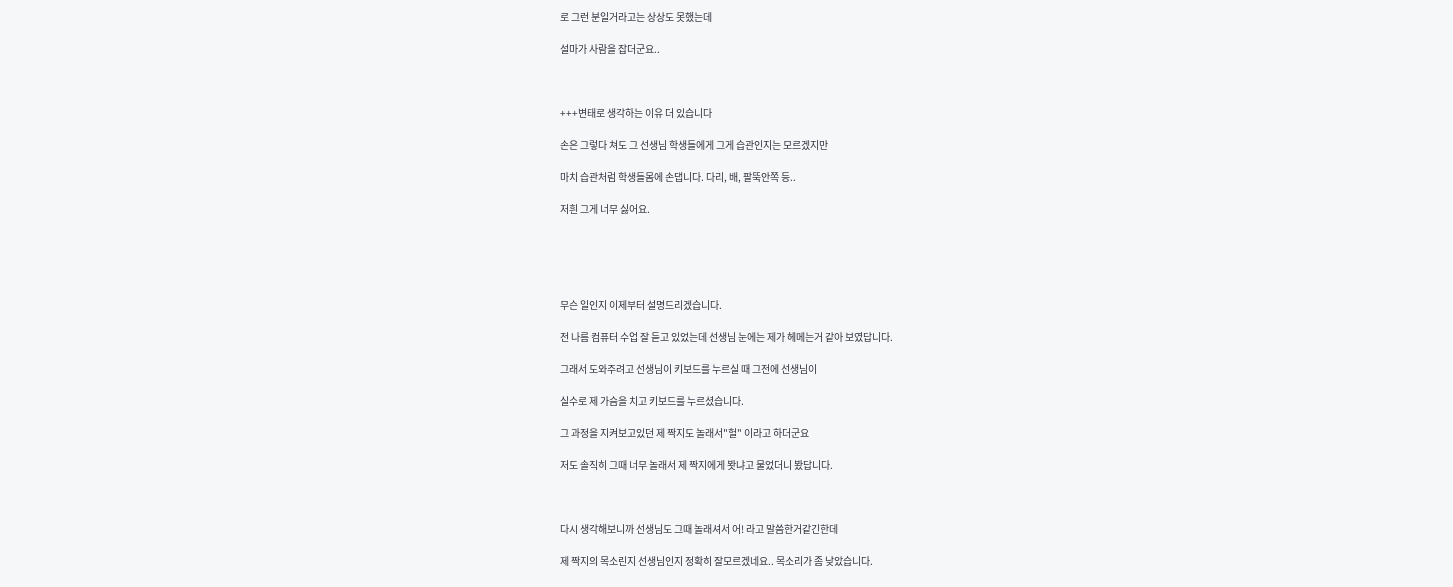로 그런 분일거라고는 상상도 못했는데

설마가 사람을 잡더군요..



+++변태로 생각하는 이유 더 있습니다

손은 그렇다 쳐도 그 선생님 학생들에게 그게 습관인지는 모르겠지만

마치 습관처럼 학생들몸에 손댑니다. 다리, 배, 팔뚝안쪽 등..

저흰 그게 너무 싫어요.





무슨 일인지 이제부터 설명드리겠습니다.

전 나름 컴퓨터 수업 잘 듣고 있었는데 선생님 눈에는 제가 헤메는거 같아 보였답니다.

그래서 도와주려고 선생님이 키보드를 누르실 때 그전에 선생님이

실수로 제 가슴을 치고 키보드를 누르셨습니다.

그 과정을 지켜보고있던 제 짝지도 놀래서"헐" 이라고 하더군요

저도 솔직히 그때 너무 놀래서 제 짝지에게 봣냐고 물었더니 봤답니다.



다시 생각해보니까 선생님도 그때 놀래셔서 어! 라고 말씀한거같긴한데

제 짝지의 목소린지 선생님인지 정확히 잘모르겠네요.. 목소리가 좀 낮았습니다.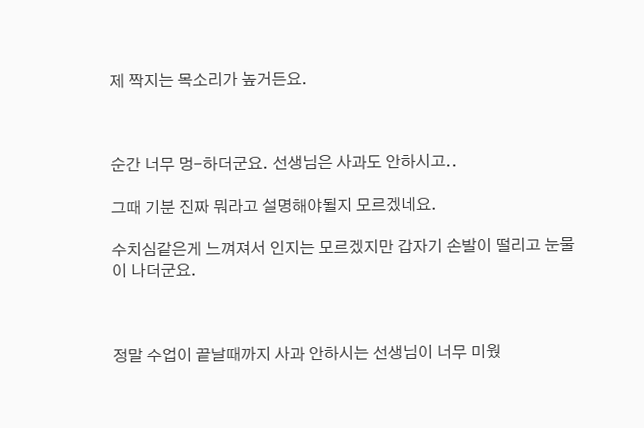제 짝지는 목소리가 높거든요.



순간 너무 멍-하더군요. 선생님은 사과도 안하시고..

그때 기분 진짜 뭐라고 설명해야될지 모르겠네요.

수치심같은게 느껴져서 인지는 모르겠지만 갑자기 손발이 떨리고 눈물이 나더군요.



정말 수업이 끝날때까지 사과 안하시는 선생님이 너무 미웠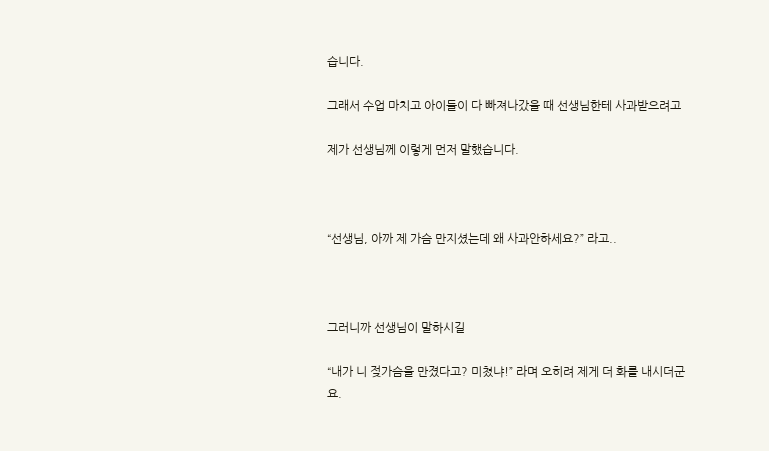습니다.

그래서 수업 마치고 아이들이 다 빠져나갔을 때 선생님한테 사과받으려고

제가 선생님께 이렇게 먼저 말했습니다.



“선생님, 아까 제 가슴 만지셨는데 왜 사과안하세요?” 라고..



그러니까 선생님이 말하시길

“내가 니 젖가슴을 만졌다고? 미쳤냐!” 라며 오히려 제게 더 화를 내시더군요.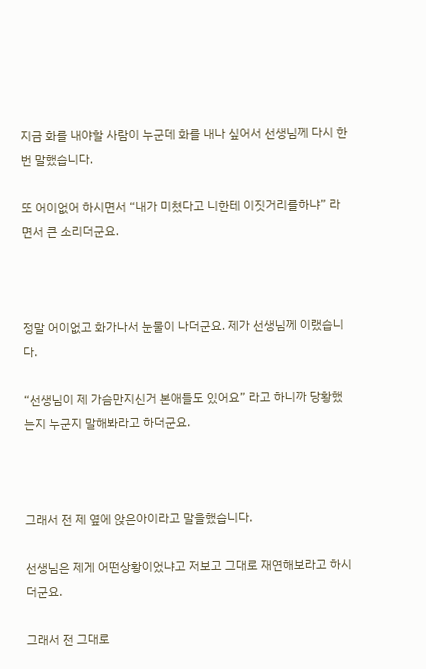지금 화를 내야할 사람이 누군데 화를 내나 싶어서 선생님께 다시 한번 말했습니다.

또 어이없어 하시면서 “내가 미쳤다고 니한테 이짓거리를하냐” 라면서 큰 소리더군요.



정말 어이없고 화가나서 눈물이 나더군요. 제가 선생님께 이랬습니다.

“선생님이 제 가슴만지신거 본애들도 있어요” 라고 하니까 당황했는지 누군지 말해봐라고 하더군요.



그래서 전 제 옆에 앉은아이라고 말을했습니다.

선생님은 제게 어떤상황이었냐고 저보고 그대로 재연해보라고 하시더군요.

그래서 전 그대로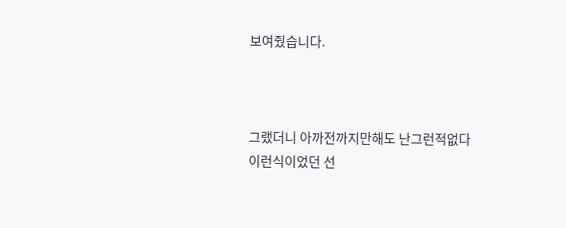보여줬습니다.



그랬더니 아까전까지만해도 난그런적없다 이런식이었던 선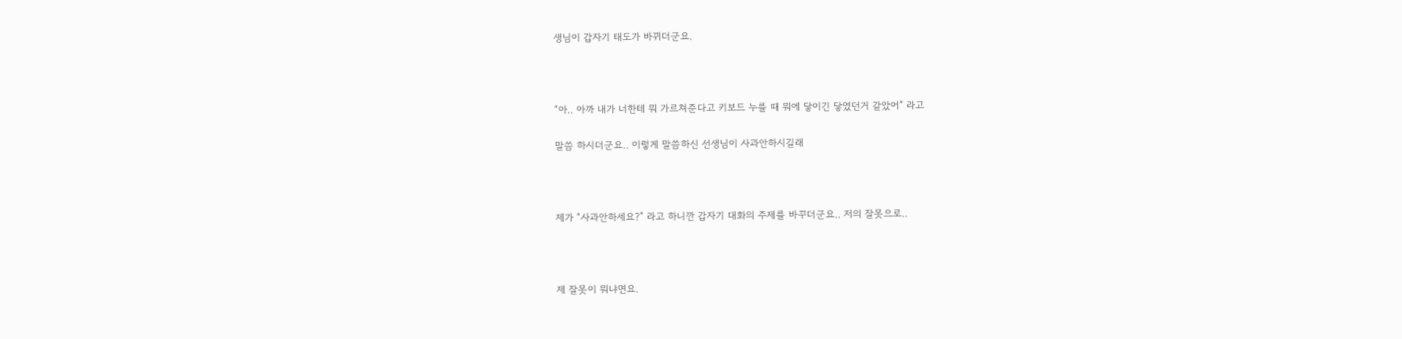생님이 갑자기 태도가 바뀌더군요.



“아.. 아까 내가 너한테 뭐 가르쳐준다고 키보드 누를 때 뭐에 닿이긴 닿였던거 같았어” 라고

말씀 하시더군요.. 이렇게 말씀하신 선생님이 사과안하시길래



제가 “사과안하세요?” 라고 하니깐 갑자기 대화의 주제를 바꾸더군요.. 저의 잘못으로..



제 잘못이 뭐냐면요.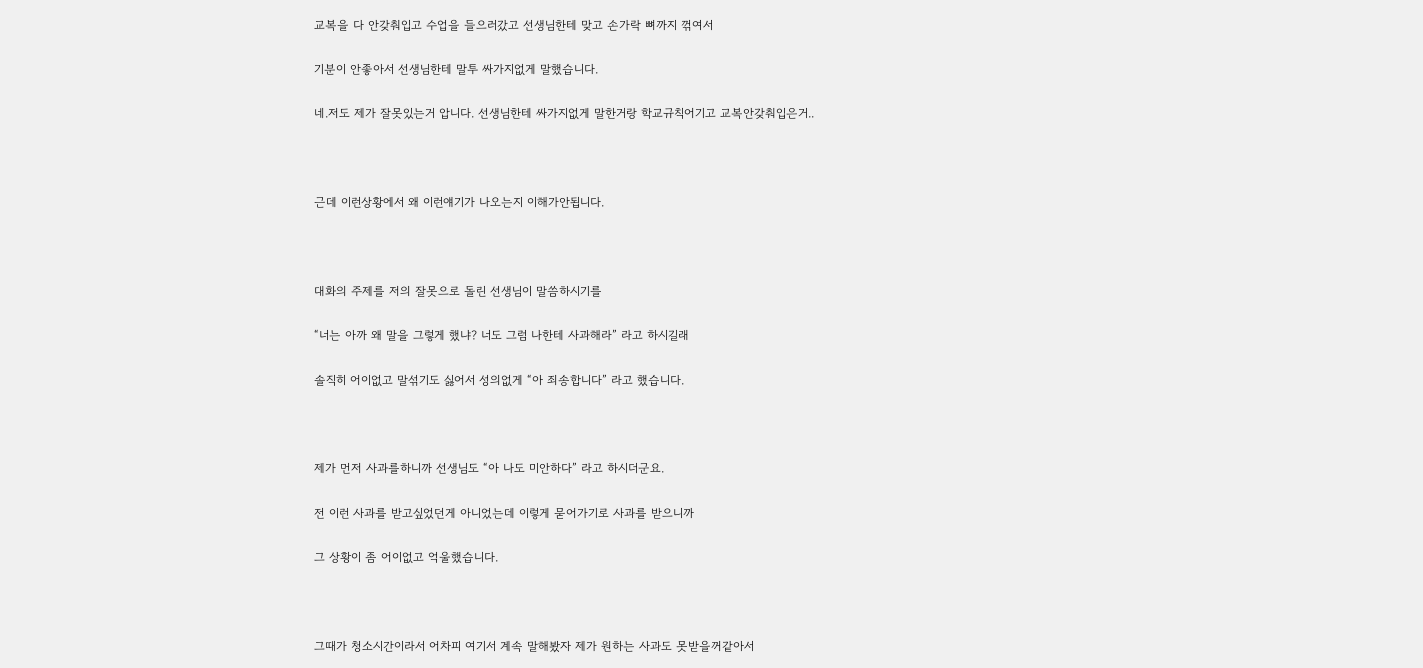교복을 다 안갖춰입고 수업을 들으러갔고 선생님한테 맞고 손가락 뼈까지 꺾여서

기분이 안좋아서 선생님한테 말투 싸가지없게 말했습니다.

네.저도 제가 잘못있는거 압니다. 선생님한테 싸가지없게 말한거랑 학교규칙어기고 교복안갖춰입은거..



근데 이런상황에서 왜 이런얘기가 나오는지 이해가안됩니다.



대화의 주제를 저의 잘못으로 돌린 선생님이 말씀하시기를

“너는 아까 왜 말을 그렇게 했냐? 너도 그럼 나한테 사과해라” 라고 하시길래

솔직히 어이없고 말섞기도 싫어서 성의없게 “아 죄송합니다” 라고 했습니다.



제가 먼저 사과를하니까 선생님도 “아 나도 미안하다” 라고 하시더군요.

전 이런 사과를 받고싶었던게 아니었는데 이렇게 묻어가기로 사과를 받으니까

그 상황이 좀 어이없고 억울했습니다.



그때가 청소시간이라서 어차피 여기서 계속 말해봤자 제가 원하는 사과도 못받을꺼같아서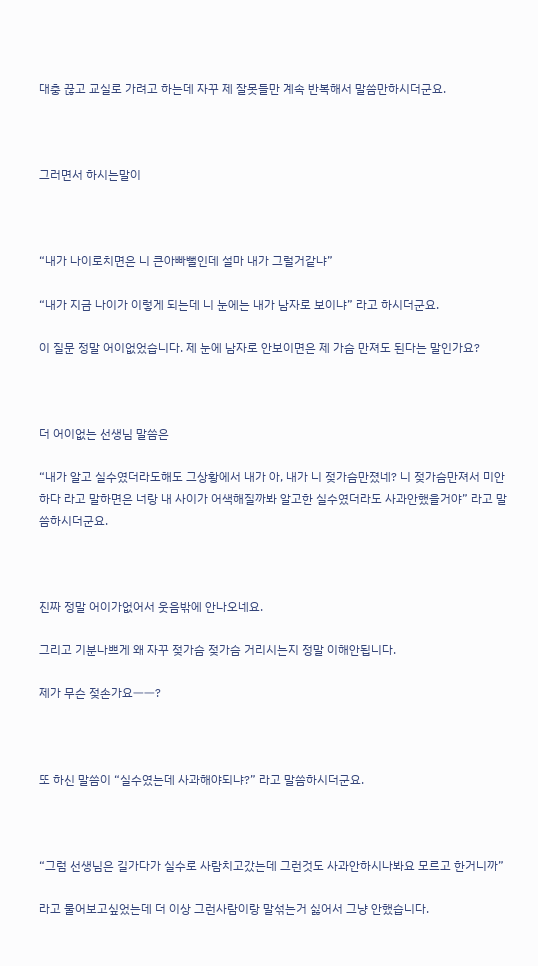대충 끊고 교실로 가려고 하는데 자꾸 제 잘못들만 계속 반복해서 말씀만하시더군요.



그러면서 하시는말이



“내가 나이로치면은 니 큰아빠뻘인데 설마 내가 그럴거같냐”

“내가 지금 나이가 이렇게 되는데 니 눈에는 내가 남자로 보이냐” 라고 하시더군요.

이 질문 정말 어이없었습니다. 제 눈에 남자로 안보이면은 제 가슴 만져도 된다는 말인가요?



더 어이없는 선생님 말씀은

“내가 알고 실수였더라도해도 그상황에서 내가 아, 내가 니 젖가슴만졌네? 니 젖가슴만져서 미안하다 라고 말하면은 너랑 내 사이가 어색해질까봐 알고한 실수였더라도 사과안했을거야” 라고 말씀하시더군요.



진짜 정말 어이가없어서 웃음밖에 안나오네요.

그리고 기분나쁘게 왜 자꾸 젖가슴 젖가슴 거리시는지 정말 이해안됩니다.

제가 무슨 젖손가요ㅡㅡ?



또 하신 말씀이 “실수였는데 사과해야되냐?” 라고 말씀하시더군요.



“그럼 선생님은 길가다가 실수로 사람치고갔는데 그런것도 사과안하시나봐요 모르고 한거니까”

라고 물어보고싶었는데 더 이상 그런사람이랑 말섞는거 싫어서 그냥 안했습니다.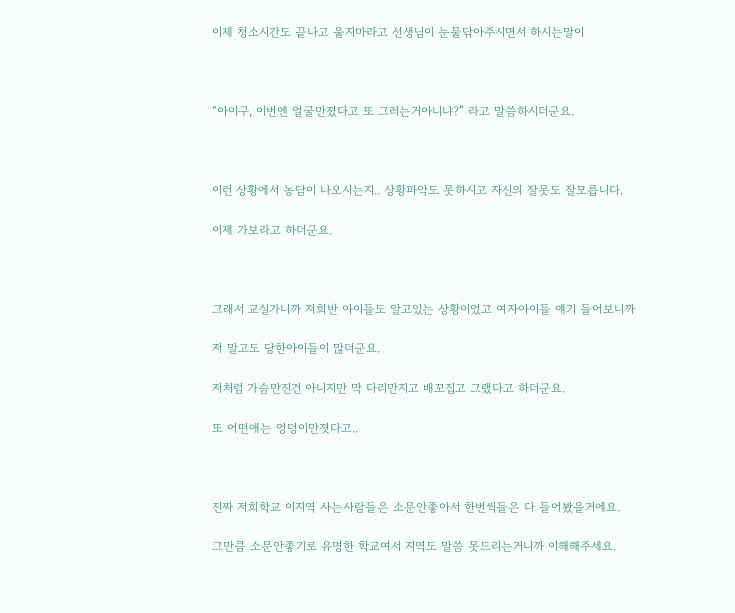이제 청소시간도 끝나고 울지마라고 선생님이 눈물닦아주시면서 하시는말이



“아이구, 이번엔 얼굴만졌다고 또 그러는거아니냐?” 라고 말씀하시더군요.



이런 상황에서 농담이 나오시는지.. 상황파악도 못하시고 자신의 잘못도 잘모릅니다.

이제 가보라고 하더군요.



그래서 교실가니까 저희반 아이들도 알고있는 상황이었고 여자아이들 얘기 들어보니까

저 말고도 당한아이들이 많더군요.

저처럼 가슴만진건 아니지만 막 다리만지고 배꼬집고 그랬다고 하더군요.

또 어떤애는 엉덩이만졋다고..



진짜 저희학교 이지역 사는사람들은 소문안좋아서 한번씩들은 다 들어봤을거에요.

그만큼 소문안좋기로 유명한 학교여서 지역도 말씀 못드리는거니까 이해해주세요.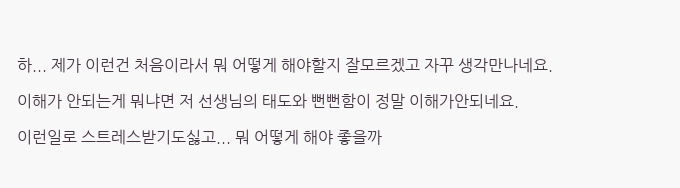하... 제가 이런건 처음이라서 뭐 어떻게 해야할지 잘모르겠고 자꾸 생각만나네요.

이해가 안되는게 뭐냐면 저 선생님의 태도와 뻔뻔함이 정말 이해가안되네요.

이런일로 스트레스받기도싫고... 뭐 어떻게 해야 좋을까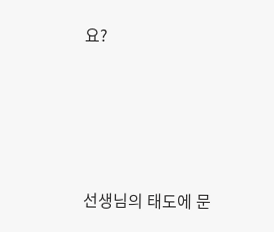요?





선생님의 태도에 문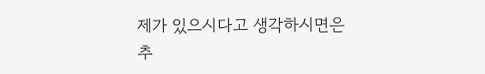제가 있으시다고 생각하시면은 추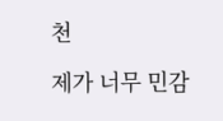천

제가 너무 민감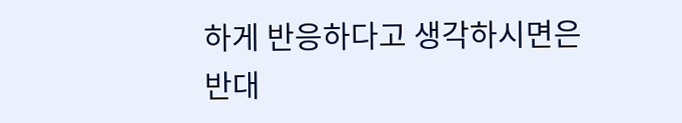하게 반응하다고 생각하시면은 반대